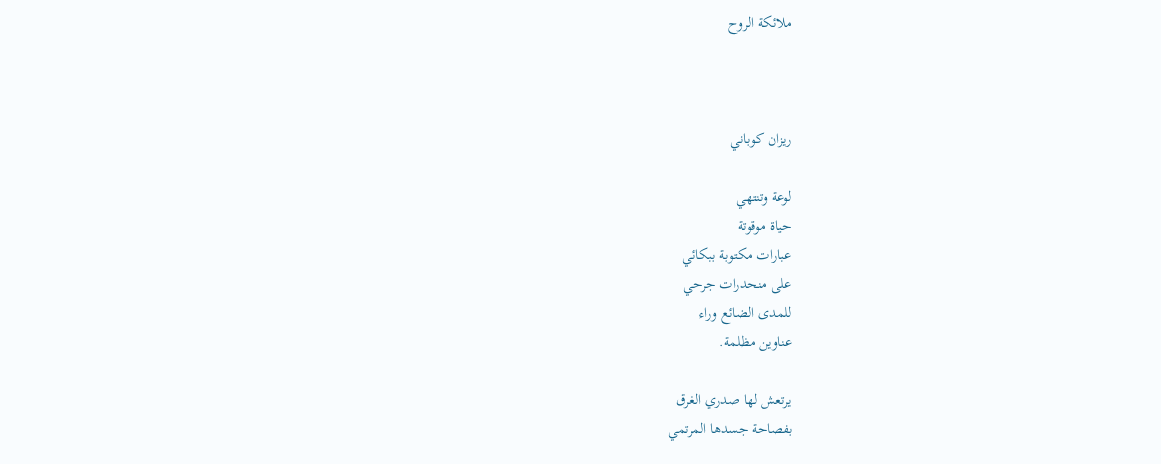ملائكة الروح



ريزان كوباني

لوعة وتنتهي
حياة موقوتة
عبارات مكتوبة ببكائي
على منحدرات جرحي
للمدى الضائع وراء
عناوين مظلمة.

يرتعش لها صدري الغرق
بفصاحة جسدها المرتمي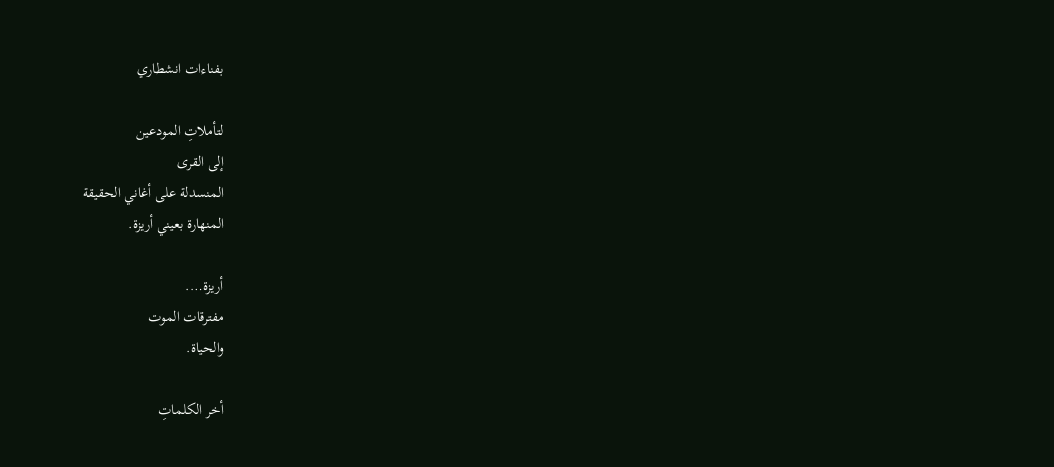بفناءات انشطاري

لتأملاتِ المودعين
إلى القرى
المنسدلة على أغاني الحقيقة
المنهارة بعيني أريزة.

أريزة….
مفترقات الموت
والحياة.

أخر الكلماتِ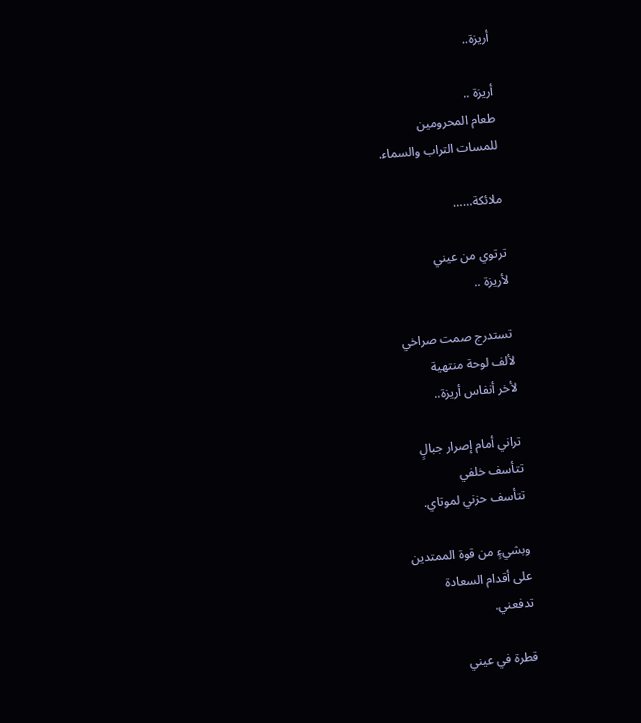أريزة..

أريزة ..
طعام المحرومين
للمسات التراب والسماء.

ملائكة……

ترتوي من عيني
لأريزة ..

تستدرج صمت صراخي
لألف لوحة منتهية
لأخر أنفاس أريزة..

تراني أمام إصرار جبالٍ
تتأسف خلفي
تتأسف حزني لموتاي.

وبشيءٍ من قوة الممتدين
على أقدام السعادة
تدفعني.

قطرة في عيني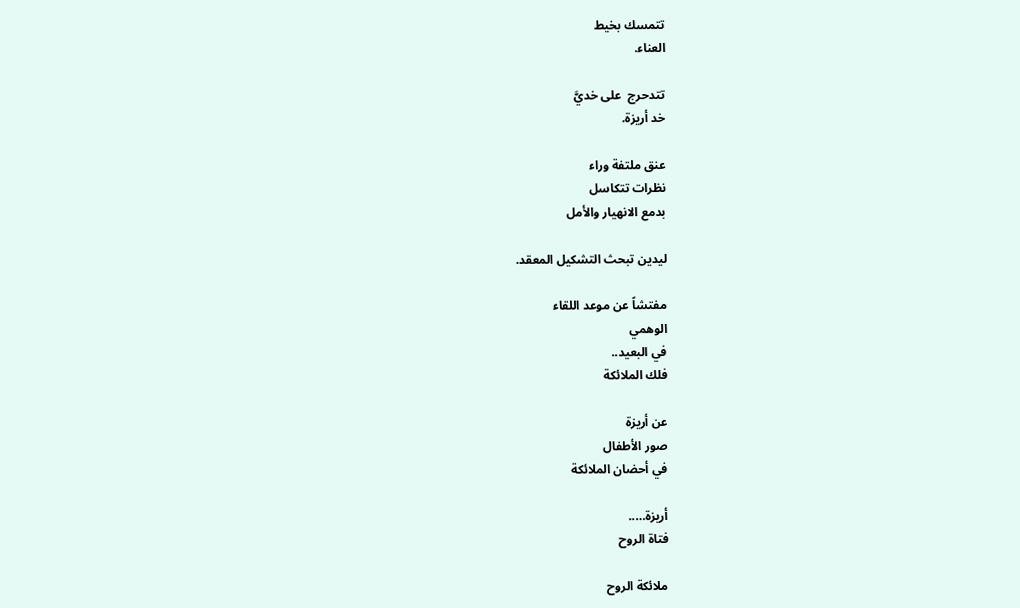تتمسك بخيط
العناء.

تتدحرج  على خديَّ
خد أريزة.

عنق ملتفة وراء
نظرات تتكاسل
بدمع الانهيار والأمل

ليدين تبحث التشكيل المعقد.

مفتشاً عن موعد اللقاء
الوهمي
في البعيد..
فلك الملائكة

عن أريزة
صور الأطفال
في أحضان الملائكة

أريزة…..
فتاة الروح

ملائكة الروح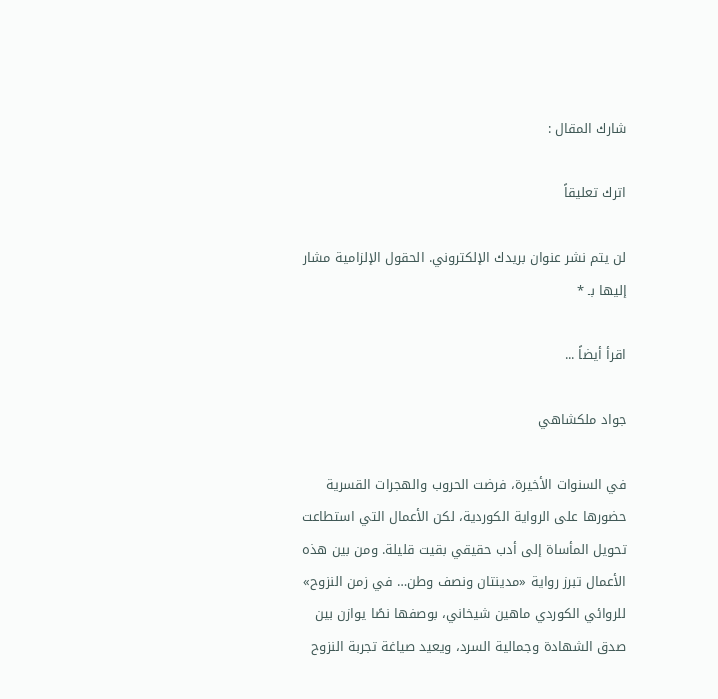شارك المقال :

اترك تعليقاً

لن يتم نشر عنوان بريدك الإلكتروني. الحقول الإلزامية مشار إليها بـ *

اقرأ أيضاً ...

جواد ملكشاهي

في السنوات الأخيرة، فرضت الحروب والهجرات القسرية حضورها على الرواية الكوردية، لكن الأعمال التي استطاعت تحويل المأساة إلى أدب حقيقي بقيت قليلة. ومن بين هذه الأعمال تبرز رواية «مدينتان ونصف وطن… في زمن النزوح» للروائي الكوردي ماهين شيخاني، بوصفها نصًا يوازن بين صدق الشهادة وجمالية السرد، ويعيد صياغة تجربة النزوح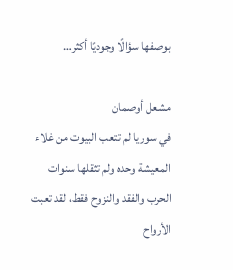بوصفها سؤالًا وجوديًا أكثر…

مشعل أوصمان
في سوريا لم تتعب البيوت من غلاء المعيشة وحده ولم تثقلها سنوات الحرب والفقد والنزوح فقط، لقد تعبت الأرواح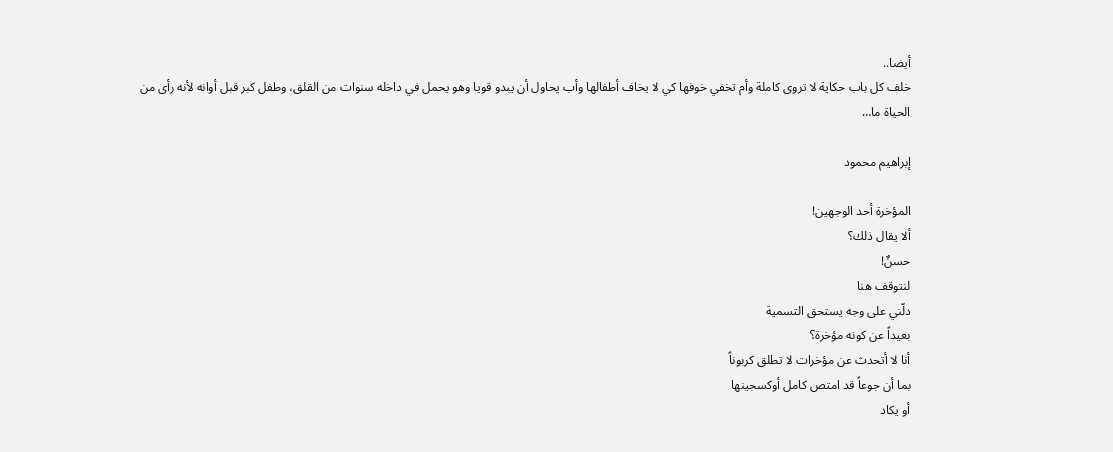أيضا..
خلف كل باب حكاية لا تروى كاملة وأم تخفي خوفها كي لا يخاف أطفالها وأب يحاول أن يبدو قويا وهو يحمل في داخله سنوات من القلق، وطفل كبر قبل أوانه لأنه رأى من الحياة ما…

إبراهيم محمود

المؤخرة أحد الوجهين!
ألا يقال ذلك؟
حسنٌ!
لنتوقف هنا
دلّني على وجه يستحق التسمية
بعيداً عن كونه مؤخرة؟
أنا لا أتحدث عن مؤخرات لا تطلق كربوناً
بما أن جوعاً قد امتص كامل أوكسجينها
أو يكاد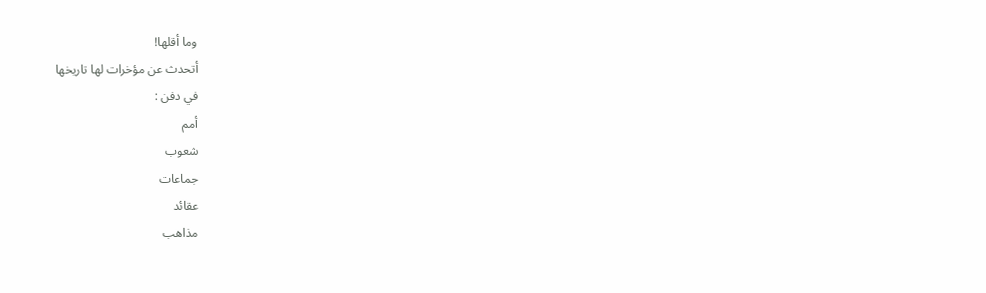وما أقلها!
أتحدث عن مؤخرات لها تاريخها
في دفن :
أمم
شعوب
جماعات
عقائد
مذاهب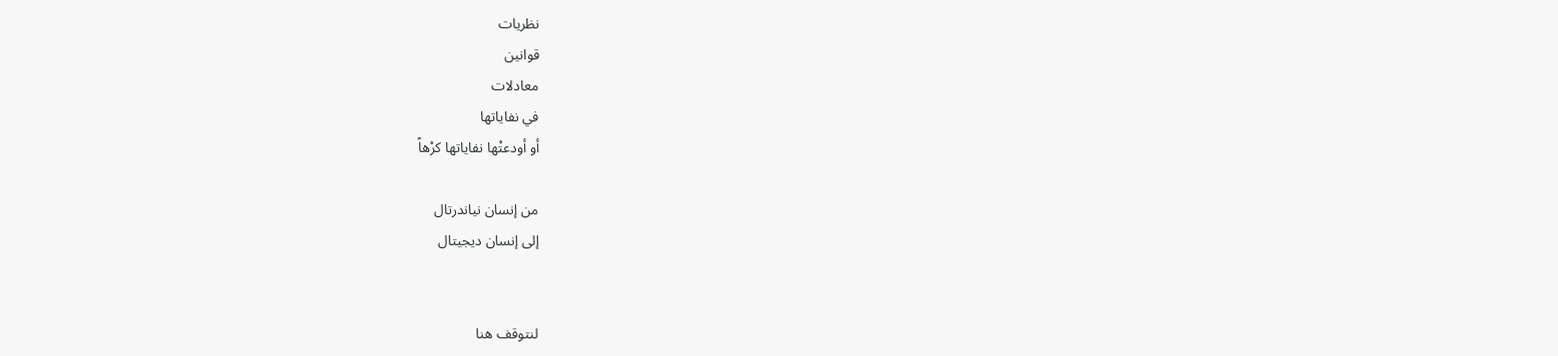نظريات
قوانين
معادلات
في نفاياتها
أو أودعتْها نفاياتها كرْهاً

من إنسان نياندرتال
إلى إنسان ديجيتال


لنتوقف هنا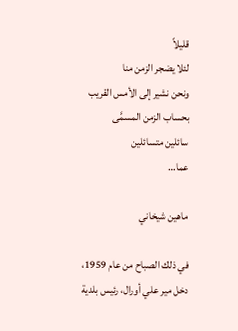قليلاً
لئلا يضجر الزمن منا
ونحن نشير إلى الأمس القريب
بحساب الزمن المسمَّى
سائلين متسائلين
عما…

ماهين شيخاني

في ذلك الصباح من عام 1959، دخل مير علي أورال، رئيس بلدية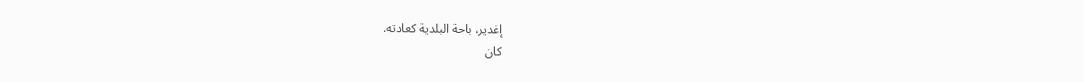إغدير، باحة البلدية كعادته.
كان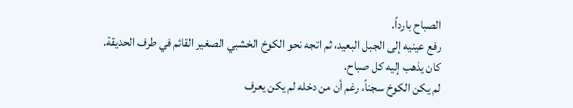الصباح بارداً.
رفع عينيه إلى الجبل البعيد، ثم اتجه نحو الكوخ الخشبي الصغير القائم في طرف الحديقة.
كان يذهب إليه كل صباح.
لم يكن الكوخ سجناً، رغم أن من دخله لم يكن يعرف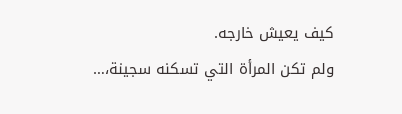كيف يعيش خارجه.
ولم تكن المرأة التي تسكنه سجينة،…